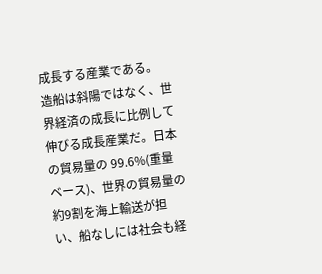成長する産業である。
造船は斜陽ではなく、世界経済の成長に比例して伸びる成長産業だ。日本の貿易量の 99.6%(重量ベース)、世界の貿易量の約9割を海上輸送が担い、船なしには社会も経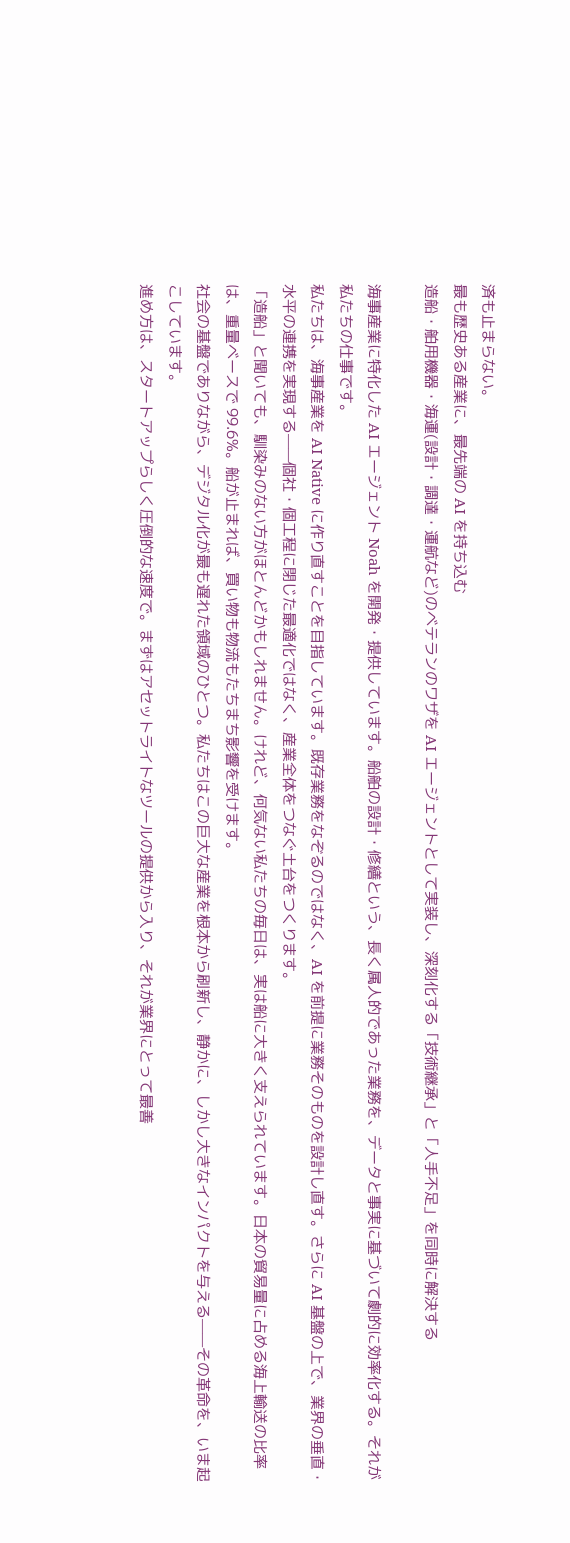済も止まらない。
最も歴史ある産業に、最先端の AI を持ち込む
造船・舶用機器・海運(設計・調達・運航など)のベテランのワザを AI エージェントとして実装し、深刻化する「技術継承」と「人手不足」を同時に解決する

海事産業に特化した AI エージェント Noah を開発・提供しています。船舶の設計・修繕という、長く属人的であった業務を、データと事実に基づいて劇的に効率化する。それが私たちの仕事です。
私たちは、海事産業を AI Native に作り直すことを目指しています。既存業務をなぞるのではなく、AI を前提に業務そのものを設計し直す。さらに AI 基盤の上で、業界の垂直・水平の連携を実現する——個社・個工程に閉じた最適化ではなく、産業全体をつなぐ土台をつくります。
「造船」と聞いても、馴染みのない方がほとんどかもしれません。けれど、何気ない私たちの毎日は、実は船に大きく支えられています。日本の貿易量に占める海上輸送の比率は、重量ベースで 99.6%。船が止まれば、買い物も物流もたちまち影響を受けます。
社会の基盤でありながら、デジタル化が最も遅れた領域のひとつ。私たちはこの巨大な産業を根本から刷新し、静かに、しかし大きなインパクトを与える——その革命を、いま起こしています。
進め方は、スタートアップらしく圧倒的な速度で。まずはアセットライトなツールの提供から入り、それが業界にとって最善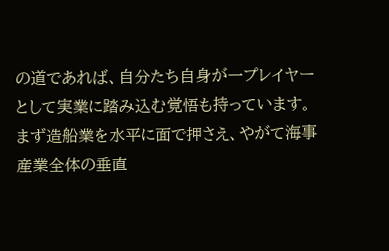の道であれば、自分たち自身が一プレイヤーとして実業に踏み込む覚悟も持っています。まず造船業を水平に面で押さえ、やがて海事産業全体の垂直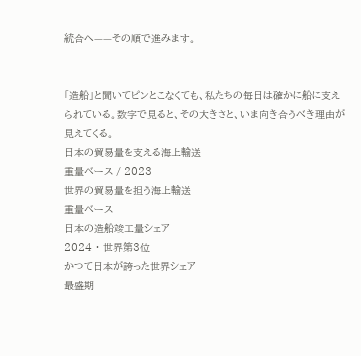統合へ——その順で進みます。


「造船」と聞いてピンとこなくても、私たちの毎日は確かに船に支えられている。数字で見ると、その大きさと、いま向き合うべき理由が見えてくる。
日本の貿易量を支える海上輸送
重量ベース / 2023
世界の貿易量を担う海上輸送
重量ベース
日本の造船竣工量シェア
2024 ・ 世界第3位
かつて日本が誇った世界シェア
最盛期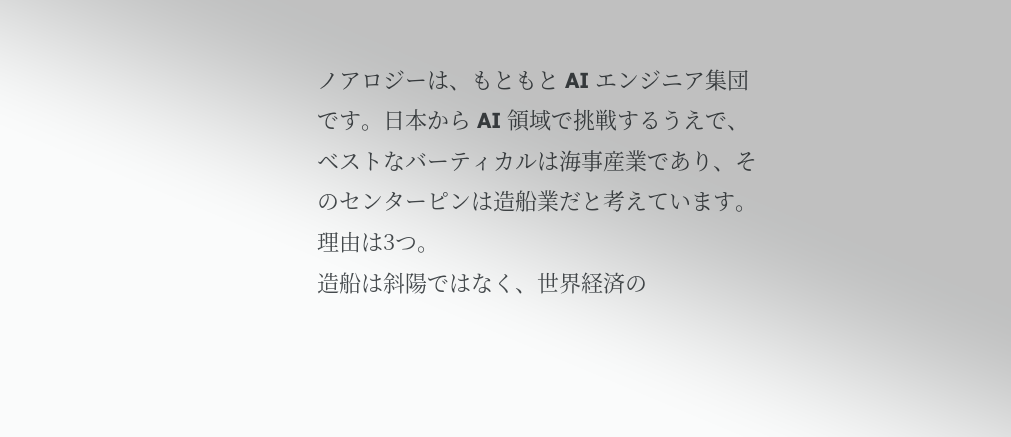ノアロジーは、もともと AI エンジニア集団です。日本から AI 領域で挑戦するうえで、ベストなバーティカルは海事産業であり、そのセンターピンは造船業だと考えています。理由は3つ。
造船は斜陽ではなく、世界経済の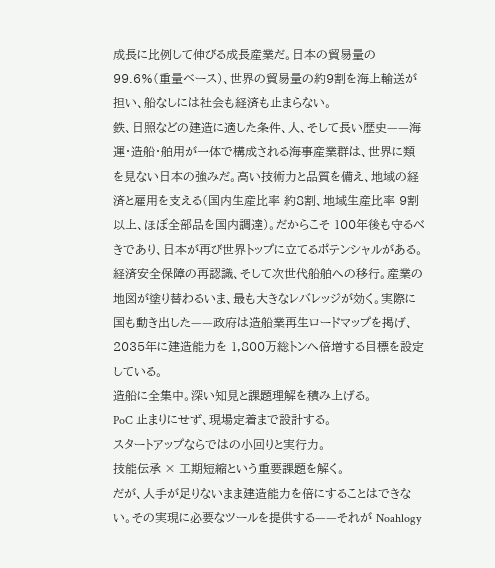成長に比例して伸びる成長産業だ。日本の貿易量の 99.6%(重量ベース)、世界の貿易量の約9割を海上輸送が担い、船なしには社会も経済も止まらない。
鉄、日照などの建造に適した条件、人、そして長い歴史——海運・造船・舶用が一体で構成される海事産業群は、世界に類を見ない日本の強みだ。高い技術力と品質を備え、地域の経済と雇用を支える(国内生産比率 約8割、地域生産比率 9割以上、ほぼ全部品を国内調達)。だからこそ 100年後も守るべきであり、日本が再び世界トップに立てるポテンシャルがある。
経済安全保障の再認識、そして次世代船舶への移行。産業の地図が塗り替わるいま、最も大きなレバレッジが効く。実際に国も動き出した——政府は造船業再生ロードマップを掲げ、2035年に建造能力を 1,800万総トンへ倍増する目標を設定している。
造船に全集中。深い知見と課題理解を積み上げる。
PoC 止まりにせず、現場定着まで設計する。
スタートアップならではの小回りと実行力。
技能伝承 × 工期短縮という重要課題を解く。
だが、人手が足りないまま建造能力を倍にすることはできない。その実現に必要なツールを提供する——それが Noahlogy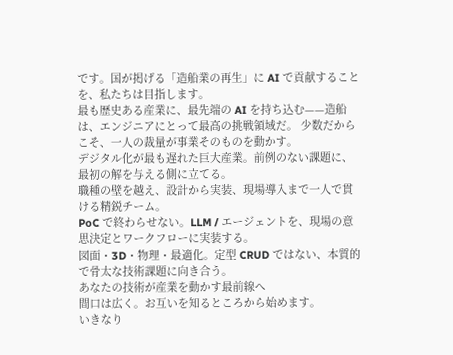です。国が掲げる「造船業の再生」に AI で貢献することを、私たちは目指します。
最も歴史ある産業に、最先端の AI を持ち込む——造船は、エンジニアにとって最高の挑戦領域だ。 少数だからこそ、一人の裁量が事業そのものを動かす。
デジタル化が最も遅れた巨大産業。前例のない課題に、最初の解を与える側に立てる。
職種の壁を越え、設計から実装、現場導入まで一人で貫ける精鋭チーム。
PoC で終わらせない。LLM / エージェントを、現場の意思決定とワークフローに実装する。
図面・3D・物理・最適化。定型 CRUD ではない、本質的で骨太な技術課題に向き合う。
あなたの技術が産業を動かす最前線へ
間口は広く。お互いを知るところから始めます。
いきなり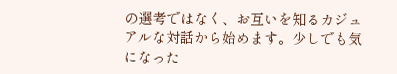の選考ではなく、お互いを知るカジュアルな対話から始めます。少しでも気になった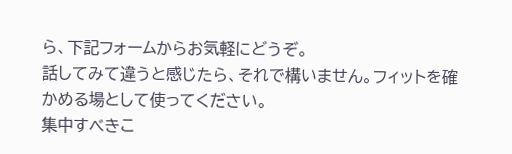ら、下記フォームからお気軽にどうぞ。
話してみて違うと感じたら、それで構いません。フィットを確かめる場として使ってください。
集中すべきこ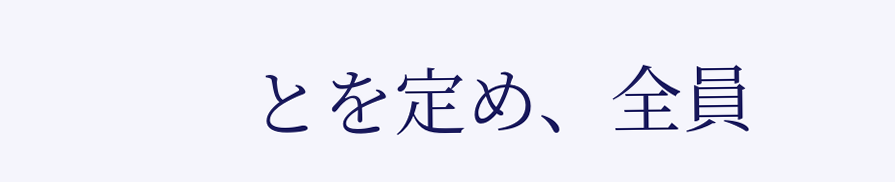とを定め、全員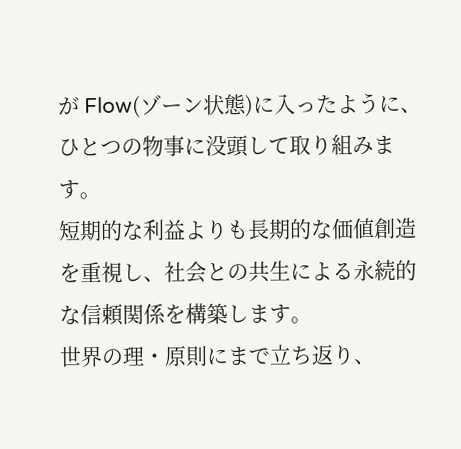が Flow(ゾーン状態)に入ったように、ひとつの物事に没頭して取り組みます。
短期的な利益よりも長期的な価値創造を重視し、社会との共生による永続的な信頼関係を構築します。
世界の理・原則にまで立ち返り、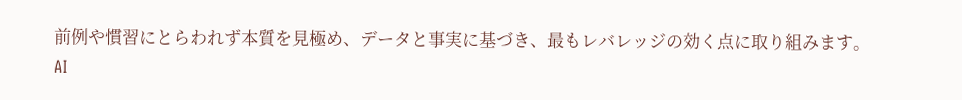前例や慣習にとらわれず本質を見極め、データと事実に基づき、最もレバレッジの効く点に取り組みます。
AI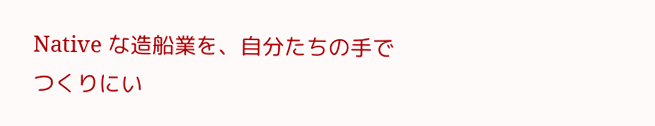Native な造船業を、自分たちの手でつくりにい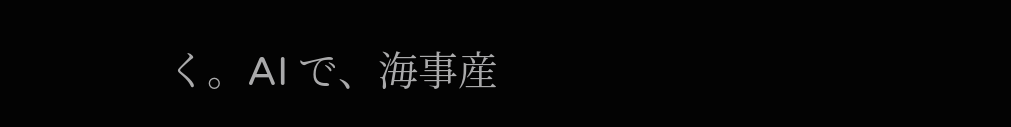く。AI で、海事産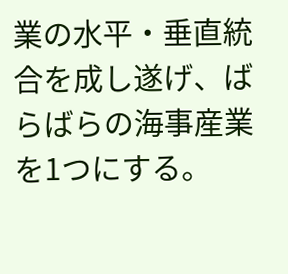業の水平・垂直統合を成し遂げ、ばらばらの海事産業を1つにする。